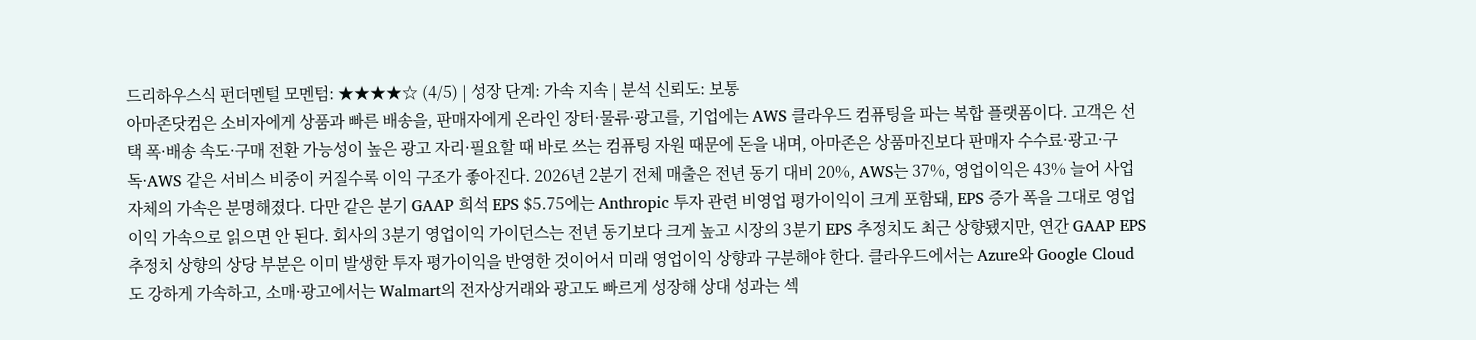드리하우스식 펀더멘털 모멘텀: ★★★★☆ (4/5) | 성장 단계: 가속 지속 | 분석 신뢰도: 보통
아마존닷컴은 소비자에게 상품과 빠른 배송을, 판매자에게 온라인 장터·물류·광고를, 기업에는 AWS 클라우드 컴퓨팅을 파는 복합 플랫폼이다. 고객은 선택 폭·배송 속도·구매 전환 가능성이 높은 광고 자리·필요할 때 바로 쓰는 컴퓨팅 자원 때문에 돈을 내며, 아마존은 상품마진보다 판매자 수수료·광고·구독·AWS 같은 서비스 비중이 커질수록 이익 구조가 좋아진다. 2026년 2분기 전체 매출은 전년 동기 대비 20%, AWS는 37%, 영업이익은 43% 늘어 사업 자체의 가속은 분명해졌다. 다만 같은 분기 GAAP 희석 EPS $5.75에는 Anthropic 투자 관련 비영업 평가이익이 크게 포함돼, EPS 증가 폭을 그대로 영업이익 가속으로 읽으면 안 된다. 회사의 3분기 영업이익 가이던스는 전년 동기보다 크게 높고 시장의 3분기 EPS 추정치도 최근 상향됐지만, 연간 GAAP EPS 추정치 상향의 상당 부분은 이미 발생한 투자 평가이익을 반영한 것이어서 미래 영업이익 상향과 구분해야 한다. 클라우드에서는 Azure와 Google Cloud도 강하게 가속하고, 소매·광고에서는 Walmart의 전자상거래와 광고도 빠르게 성장해 상대 성과는 섹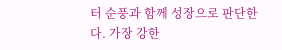터 순풍과 함께 성장으로 판단한다. 가장 강한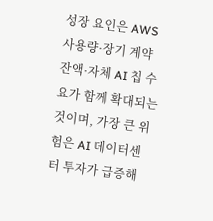성장 요인은 AWS 사용량·장기 계약 잔액·자체 AI 칩 수요가 함께 확대되는 것이며, 가장 큰 위험은 AI 데이터센터 투자가 급증해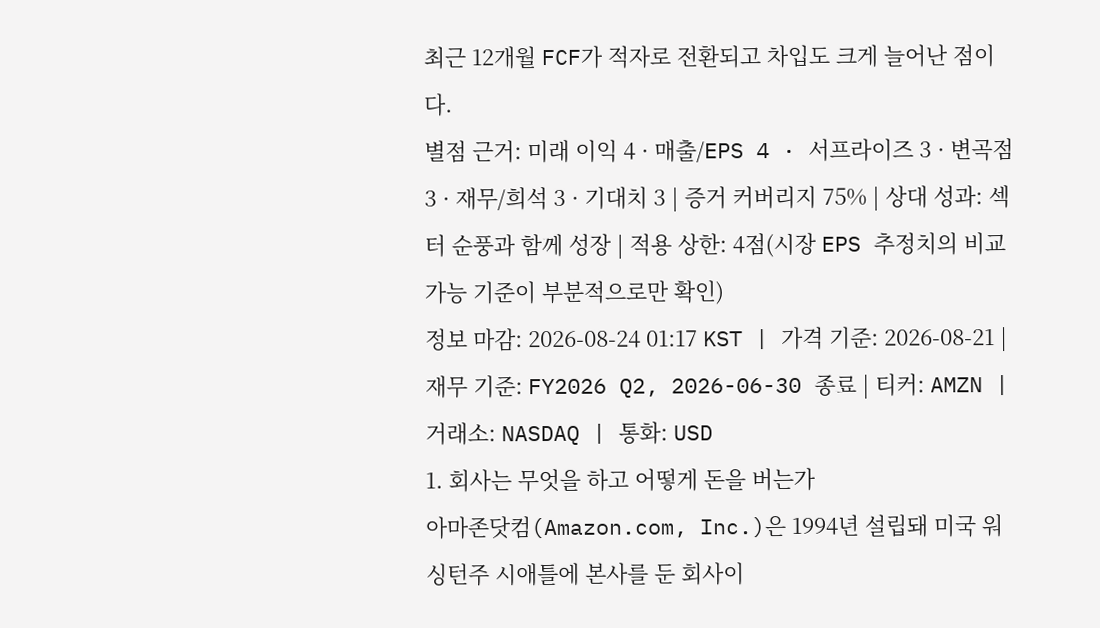최근 12개월 FCF가 적자로 전환되고 차입도 크게 늘어난 점이다.
별점 근거: 미래 이익 4 · 매출/EPS 4 · 서프라이즈 3 · 변곡점 3 · 재무/희석 3 · 기대치 3 | 증거 커버리지 75% | 상대 성과: 섹터 순풍과 함께 성장 | 적용 상한: 4점(시장 EPS 추정치의 비교 가능 기준이 부분적으로만 확인)
정보 마감: 2026-08-24 01:17 KST | 가격 기준: 2026-08-21 | 재무 기준: FY2026 Q2, 2026-06-30 종료 | 티커: AMZN | 거래소: NASDAQ | 통화: USD
1. 회사는 무엇을 하고 어떻게 돈을 버는가
아마존닷컴(Amazon.com, Inc.)은 1994년 설립돼 미국 워싱턴주 시애틀에 본사를 둔 회사이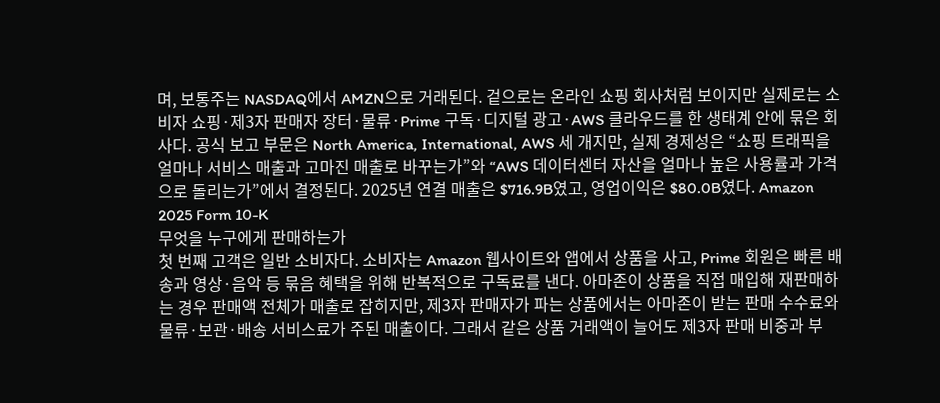며, 보통주는 NASDAQ에서 AMZN으로 거래된다. 겉으로는 온라인 쇼핑 회사처럼 보이지만 실제로는 소비자 쇼핑·제3자 판매자 장터·물류·Prime 구독·디지털 광고·AWS 클라우드를 한 생태계 안에 묶은 회사다. 공식 보고 부문은 North America, International, AWS 세 개지만, 실제 경제성은 “쇼핑 트래픽을 얼마나 서비스 매출과 고마진 매출로 바꾸는가”와 “AWS 데이터센터 자산을 얼마나 높은 사용률과 가격으로 돌리는가”에서 결정된다. 2025년 연결 매출은 $716.9B였고, 영업이익은 $80.0B였다. Amazon 2025 Form 10-K
무엇을 누구에게 판매하는가
첫 번째 고객은 일반 소비자다. 소비자는 Amazon 웹사이트와 앱에서 상품을 사고, Prime 회원은 빠른 배송과 영상·음악 등 묶음 혜택을 위해 반복적으로 구독료를 낸다. 아마존이 상품을 직접 매입해 재판매하는 경우 판매액 전체가 매출로 잡히지만, 제3자 판매자가 파는 상품에서는 아마존이 받는 판매 수수료와 물류·보관·배송 서비스료가 주된 매출이다. 그래서 같은 상품 거래액이 늘어도 제3자 판매 비중과 부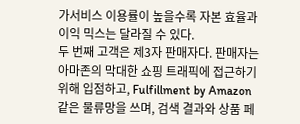가서비스 이용률이 높을수록 자본 효율과 이익 믹스는 달라질 수 있다.
두 번째 고객은 제3자 판매자다. 판매자는 아마존의 막대한 쇼핑 트래픽에 접근하기 위해 입점하고, Fulfillment by Amazon 같은 물류망을 쓰며, 검색 결과와 상품 페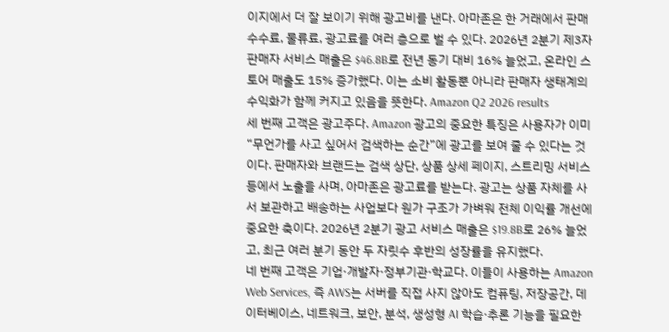이지에서 더 잘 보이기 위해 광고비를 낸다. 아마존은 한 거래에서 판매 수수료, 물류료, 광고료를 여러 층으로 벌 수 있다. 2026년 2분기 제3자 판매자 서비스 매출은 $46.8B로 전년 동기 대비 16% 늘었고, 온라인 스토어 매출도 15% 증가했다. 이는 소비 활동뿐 아니라 판매자 생태계의 수익화가 함께 커지고 있음을 뜻한다. Amazon Q2 2026 results
세 번째 고객은 광고주다. Amazon 광고의 중요한 특징은 사용자가 이미 “무언가를 사고 싶어서 검색하는 순간”에 광고를 보여 줄 수 있다는 것이다. 판매자와 브랜드는 검색 상단, 상품 상세 페이지, 스트리밍 서비스 등에서 노출을 사며, 아마존은 광고료를 받는다. 광고는 상품 자체를 사서 보관하고 배송하는 사업보다 원가 구조가 가벼워 전체 이익률 개선에 중요한 축이다. 2026년 2분기 광고 서비스 매출은 $19.8B로 26% 늘었고, 최근 여러 분기 동안 두 자릿수 후반의 성장률을 유지했다.
네 번째 고객은 기업·개발자·정부기관·학교다. 이들이 사용하는 Amazon Web Services, 즉 AWS는 서버를 직접 사지 않아도 컴퓨팅, 저장공간, 데이터베이스, 네트워크, 보안, 분석, 생성형 AI 학습·추론 기능을 필요한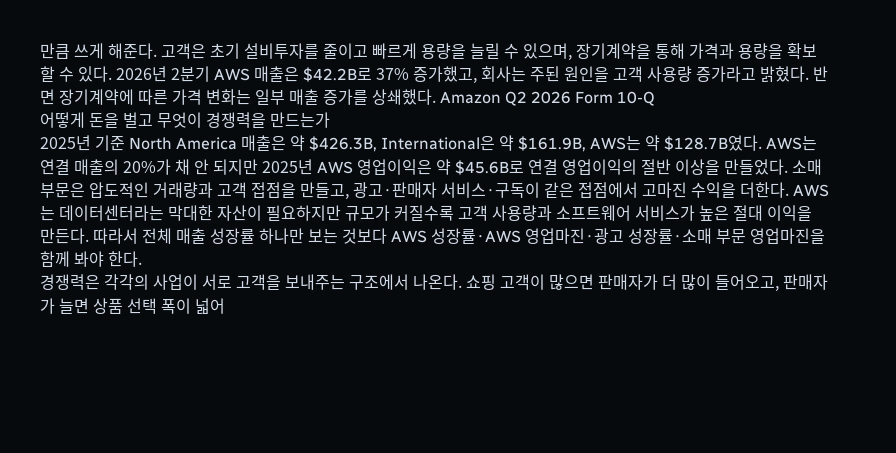만큼 쓰게 해준다. 고객은 초기 설비투자를 줄이고 빠르게 용량을 늘릴 수 있으며, 장기계약을 통해 가격과 용량을 확보할 수 있다. 2026년 2분기 AWS 매출은 $42.2B로 37% 증가했고, 회사는 주된 원인을 고객 사용량 증가라고 밝혔다. 반면 장기계약에 따른 가격 변화는 일부 매출 증가를 상쇄했다. Amazon Q2 2026 Form 10-Q
어떻게 돈을 벌고 무엇이 경쟁력을 만드는가
2025년 기준 North America 매출은 약 $426.3B, International은 약 $161.9B, AWS는 약 $128.7B였다. AWS는 연결 매출의 20%가 채 안 되지만 2025년 AWS 영업이익은 약 $45.6B로 연결 영업이익의 절반 이상을 만들었다. 소매 부문은 압도적인 거래량과 고객 접점을 만들고, 광고·판매자 서비스·구독이 같은 접점에서 고마진 수익을 더한다. AWS는 데이터센터라는 막대한 자산이 필요하지만 규모가 커질수록 고객 사용량과 소프트웨어 서비스가 높은 절대 이익을 만든다. 따라서 전체 매출 성장률 하나만 보는 것보다 AWS 성장률·AWS 영업마진·광고 성장률·소매 부문 영업마진을 함께 봐야 한다.
경쟁력은 각각의 사업이 서로 고객을 보내주는 구조에서 나온다. 쇼핑 고객이 많으면 판매자가 더 많이 들어오고, 판매자가 늘면 상품 선택 폭이 넓어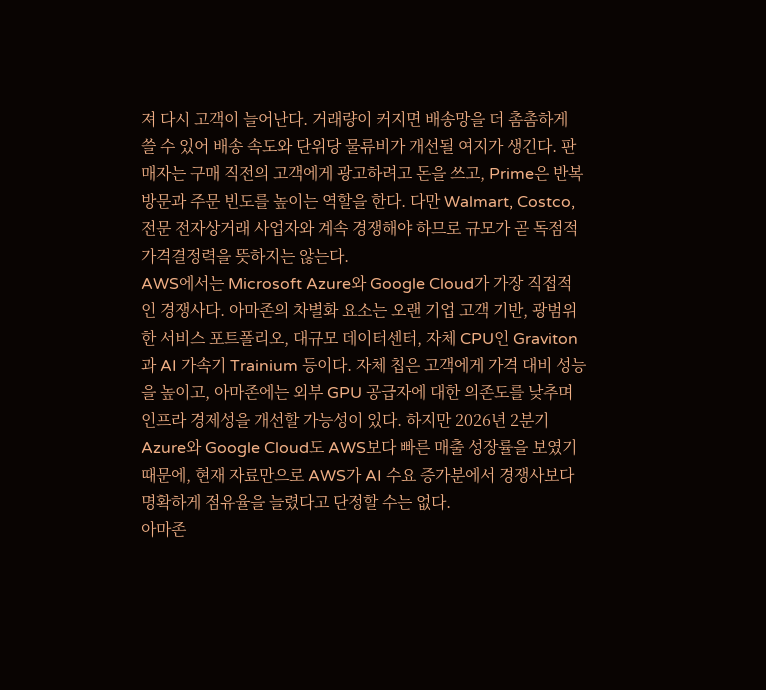져 다시 고객이 늘어난다. 거래량이 커지면 배송망을 더 촘촘하게 쓸 수 있어 배송 속도와 단위당 물류비가 개선될 여지가 생긴다. 판매자는 구매 직전의 고객에게 광고하려고 돈을 쓰고, Prime은 반복 방문과 주문 빈도를 높이는 역할을 한다. 다만 Walmart, Costco, 전문 전자상거래 사업자와 계속 경쟁해야 하므로 규모가 곧 독점적 가격결정력을 뜻하지는 않는다.
AWS에서는 Microsoft Azure와 Google Cloud가 가장 직접적인 경쟁사다. 아마존의 차별화 요소는 오랜 기업 고객 기반, 광범위한 서비스 포트폴리오, 대규모 데이터센터, 자체 CPU인 Graviton과 AI 가속기 Trainium 등이다. 자체 칩은 고객에게 가격 대비 성능을 높이고, 아마존에는 외부 GPU 공급자에 대한 의존도를 낮추며 인프라 경제성을 개선할 가능성이 있다. 하지만 2026년 2분기 Azure와 Google Cloud도 AWS보다 빠른 매출 성장률을 보였기 때문에, 현재 자료만으로 AWS가 AI 수요 증가분에서 경쟁사보다 명확하게 점유율을 늘렸다고 단정할 수는 없다.
아마존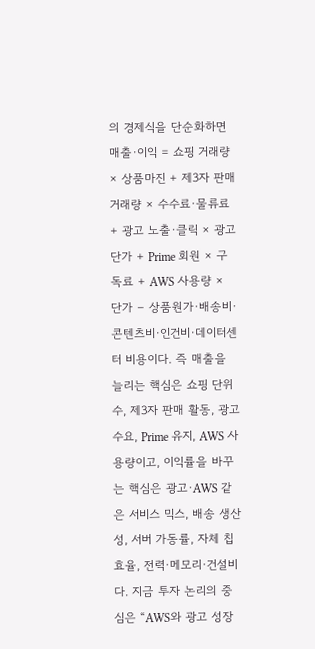의 경제식을 단순화하면 매출·이익 = 쇼핑 거래량 × 상품마진 + 제3자 판매 거래량 × 수수료·물류료 + 광고 노출·클릭 × 광고단가 + Prime 회원 × 구독료 + AWS 사용량 × 단가 − 상품원가·배송비·콘텐츠비·인건비·데이터센터 비용이다. 즉 매출을 늘리는 핵심은 쇼핑 단위 수, 제3자 판매 활동, 광고 수요, Prime 유지, AWS 사용량이고, 이익률을 바꾸는 핵심은 광고·AWS 같은 서비스 믹스, 배송 생산성, 서버 가동률, 자체 칩 효율, 전력·메모리·건설비다. 지금 투자 논리의 중심은 “AWS와 광고 성장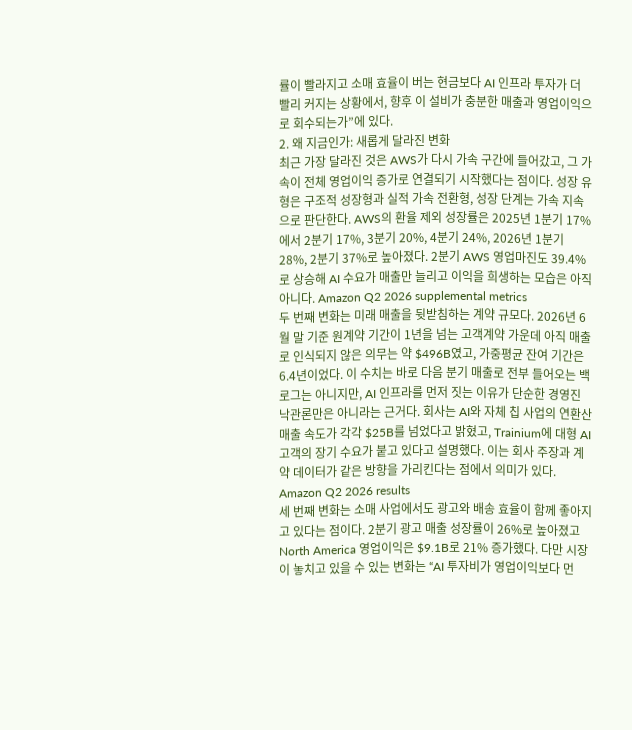률이 빨라지고 소매 효율이 버는 현금보다 AI 인프라 투자가 더 빨리 커지는 상황에서, 향후 이 설비가 충분한 매출과 영업이익으로 회수되는가”에 있다.
2. 왜 지금인가: 새롭게 달라진 변화
최근 가장 달라진 것은 AWS가 다시 가속 구간에 들어갔고, 그 가속이 전체 영업이익 증가로 연결되기 시작했다는 점이다. 성장 유형은 구조적 성장형과 실적 가속 전환형, 성장 단계는 가속 지속으로 판단한다. AWS의 환율 제외 성장률은 2025년 1분기 17%에서 2분기 17%, 3분기 20%, 4분기 24%, 2026년 1분기 28%, 2분기 37%로 높아졌다. 2분기 AWS 영업마진도 39.4%로 상승해 AI 수요가 매출만 늘리고 이익을 희생하는 모습은 아직 아니다. Amazon Q2 2026 supplemental metrics
두 번째 변화는 미래 매출을 뒷받침하는 계약 규모다. 2026년 6월 말 기준 원계약 기간이 1년을 넘는 고객계약 가운데 아직 매출로 인식되지 않은 의무는 약 $496B였고, 가중평균 잔여 기간은 6.4년이었다. 이 수치는 바로 다음 분기 매출로 전부 들어오는 백로그는 아니지만, AI 인프라를 먼저 짓는 이유가 단순한 경영진 낙관론만은 아니라는 근거다. 회사는 AI와 자체 칩 사업의 연환산 매출 속도가 각각 $25B를 넘었다고 밝혔고, Trainium에 대형 AI 고객의 장기 수요가 붙고 있다고 설명했다. 이는 회사 주장과 계약 데이터가 같은 방향을 가리킨다는 점에서 의미가 있다. Amazon Q2 2026 results
세 번째 변화는 소매 사업에서도 광고와 배송 효율이 함께 좋아지고 있다는 점이다. 2분기 광고 매출 성장률이 26%로 높아졌고 North America 영업이익은 $9.1B로 21% 증가했다. 다만 시장이 놓치고 있을 수 있는 변화는 “AI 투자비가 영업이익보다 먼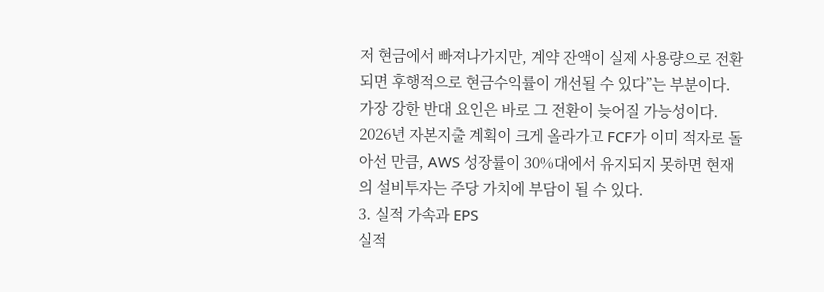저 현금에서 빠져나가지만, 계약 잔액이 실제 사용량으로 전환되면 후행적으로 현금수익률이 개선될 수 있다”는 부분이다. 가장 강한 반대 요인은 바로 그 전환이 늦어질 가능성이다. 2026년 자본지출 계획이 크게 올라가고 FCF가 이미 적자로 돌아선 만큼, AWS 성장률이 30%대에서 유지되지 못하면 현재의 설비투자는 주당 가치에 부담이 될 수 있다.
3. 실적 가속과 EPS
실적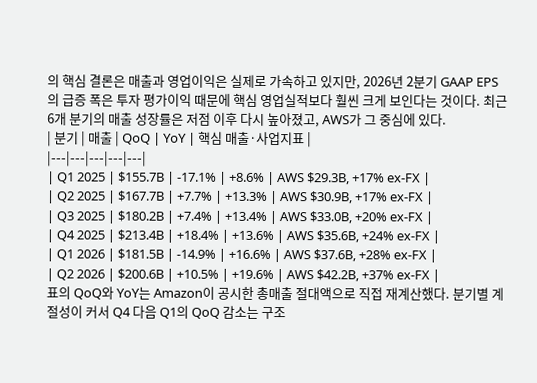의 핵심 결론은 매출과 영업이익은 실제로 가속하고 있지만, 2026년 2분기 GAAP EPS의 급증 폭은 투자 평가이익 때문에 핵심 영업실적보다 훨씬 크게 보인다는 것이다. 최근 6개 분기의 매출 성장률은 저점 이후 다시 높아졌고, AWS가 그 중심에 있다.
| 분기 | 매출 | QoQ | YoY | 핵심 매출·사업지표 |
|---|---|---|---|---|
| Q1 2025 | $155.7B | -17.1% | +8.6% | AWS $29.3B, +17% ex-FX |
| Q2 2025 | $167.7B | +7.7% | +13.3% | AWS $30.9B, +17% ex-FX |
| Q3 2025 | $180.2B | +7.4% | +13.4% | AWS $33.0B, +20% ex-FX |
| Q4 2025 | $213.4B | +18.4% | +13.6% | AWS $35.6B, +24% ex-FX |
| Q1 2026 | $181.5B | -14.9% | +16.6% | AWS $37.6B, +28% ex-FX |
| Q2 2026 | $200.6B | +10.5% | +19.6% | AWS $42.2B, +37% ex-FX |
표의 QoQ와 YoY는 Amazon이 공시한 총매출 절대액으로 직접 재계산했다. 분기별 계절성이 커서 Q4 다음 Q1의 QoQ 감소는 구조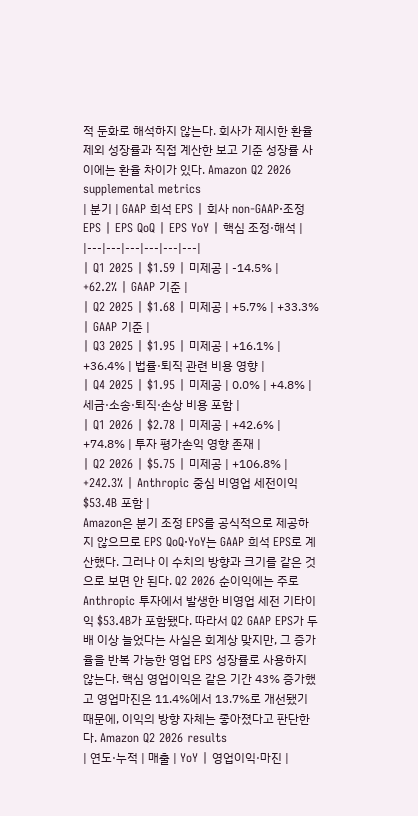적 둔화로 해석하지 않는다. 회사가 제시한 환율 제외 성장률과 직접 계산한 보고 기준 성장률 사이에는 환율 차이가 있다. Amazon Q2 2026 supplemental metrics
| 분기 | GAAP 희석 EPS | 회사 non-GAAP·조정 EPS | EPS QoQ | EPS YoY | 핵심 조정·해석 |
|---|---|---|---|---|---|
| Q1 2025 | $1.59 | 미제공 | -14.5% | +62.2% | GAAP 기준 |
| Q2 2025 | $1.68 | 미제공 | +5.7% | +33.3% | GAAP 기준 |
| Q3 2025 | $1.95 | 미제공 | +16.1% | +36.4% | 법률·퇴직 관련 비용 영향 |
| Q4 2025 | $1.95 | 미제공 | 0.0% | +4.8% | 세금·소송·퇴직·손상 비용 포함 |
| Q1 2026 | $2.78 | 미제공 | +42.6% | +74.8% | 투자 평가손익 영향 존재 |
| Q2 2026 | $5.75 | 미제공 | +106.8% | +242.3% | Anthropic 중심 비영업 세전이익 $53.4B 포함 |
Amazon은 분기 조정 EPS를 공식적으로 제공하지 않으므로 EPS QoQ·YoY는 GAAP 희석 EPS로 계산했다. 그러나 이 수치의 방향과 크기를 같은 것으로 보면 안 된다. Q2 2026 순이익에는 주로 Anthropic 투자에서 발생한 비영업 세전 기타이익 $53.4B가 포함됐다. 따라서 Q2 GAAP EPS가 두 배 이상 늘었다는 사실은 회계상 맞지만, 그 증가율을 반복 가능한 영업 EPS 성장률로 사용하지 않는다. 핵심 영업이익은 같은 기간 43% 증가했고 영업마진은 11.4%에서 13.7%로 개선됐기 때문에, 이익의 방향 자체는 좋아졌다고 판단한다. Amazon Q2 2026 results
| 연도·누적 | 매출 | YoY | 영업이익·마진 |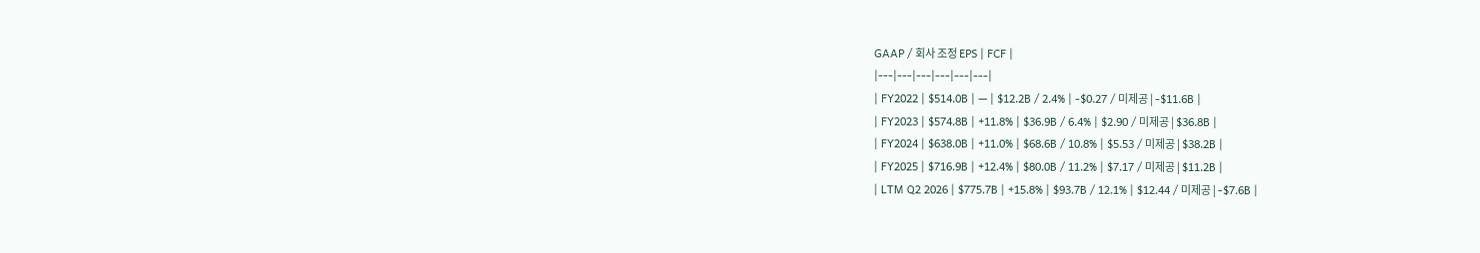GAAP / 회사 조정 EPS | FCF |
|---|---|---|---|---|---|
| FY2022 | $514.0B | — | $12.2B / 2.4% | -$0.27 / 미제공 | -$11.6B |
| FY2023 | $574.8B | +11.8% | $36.9B / 6.4% | $2.90 / 미제공 | $36.8B |
| FY2024 | $638.0B | +11.0% | $68.6B / 10.8% | $5.53 / 미제공 | $38.2B |
| FY2025 | $716.9B | +12.4% | $80.0B / 11.2% | $7.17 / 미제공 | $11.2B |
| LTM Q2 2026 | $775.7B | +15.8% | $93.7B / 12.1% | $12.44 / 미제공 | -$7.6B |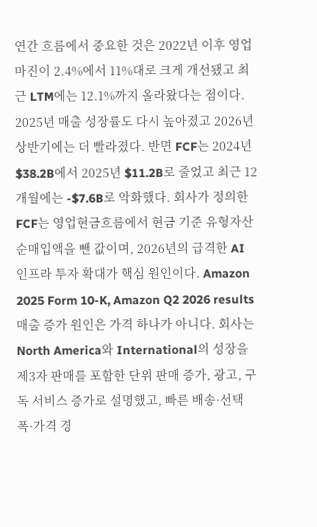연간 흐름에서 중요한 것은 2022년 이후 영업마진이 2.4%에서 11%대로 크게 개선됐고 최근 LTM에는 12.1%까지 올라왔다는 점이다. 2025년 매출 성장률도 다시 높아졌고 2026년 상반기에는 더 빨라졌다. 반면 FCF는 2024년 $38.2B에서 2025년 $11.2B로 줄었고 최근 12개월에는 -$7.6B로 악화했다. 회사가 정의한 FCF는 영업현금흐름에서 현금 기준 유형자산 순매입액을 뺀 값이며, 2026년의 급격한 AI 인프라 투자 확대가 핵심 원인이다. Amazon 2025 Form 10-K, Amazon Q2 2026 results
매출 증가 원인은 가격 하나가 아니다. 회사는 North America와 International의 성장을 제3자 판매를 포함한 단위 판매 증가, 광고, 구독 서비스 증가로 설명했고, 빠른 배송·선택 폭·가격 경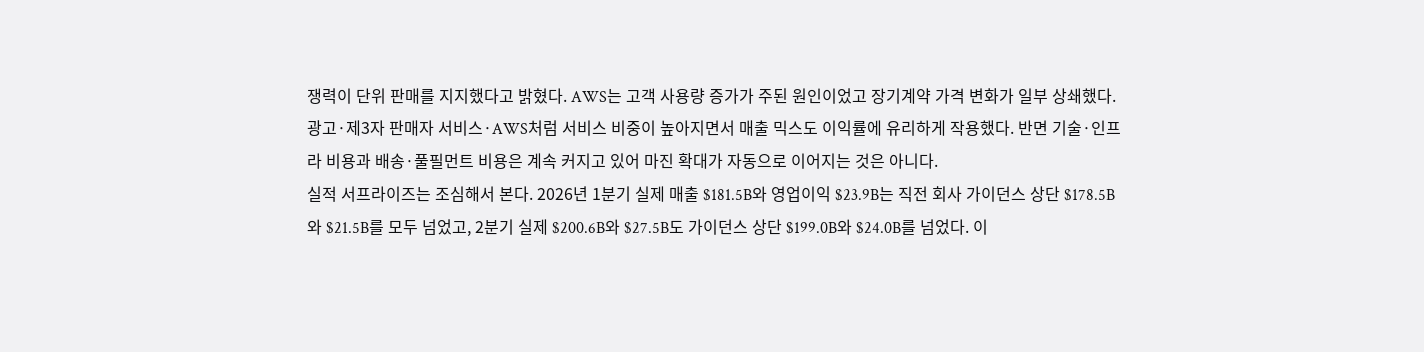쟁력이 단위 판매를 지지했다고 밝혔다. AWS는 고객 사용량 증가가 주된 원인이었고 장기계약 가격 변화가 일부 상쇄했다. 광고·제3자 판매자 서비스·AWS처럼 서비스 비중이 높아지면서 매출 믹스도 이익률에 유리하게 작용했다. 반면 기술·인프라 비용과 배송·풀필먼트 비용은 계속 커지고 있어 마진 확대가 자동으로 이어지는 것은 아니다.
실적 서프라이즈는 조심해서 본다. 2026년 1분기 실제 매출 $181.5B와 영업이익 $23.9B는 직전 회사 가이던스 상단 $178.5B와 $21.5B를 모두 넘었고, 2분기 실제 $200.6B와 $27.5B도 가이던스 상단 $199.0B와 $24.0B를 넘었다. 이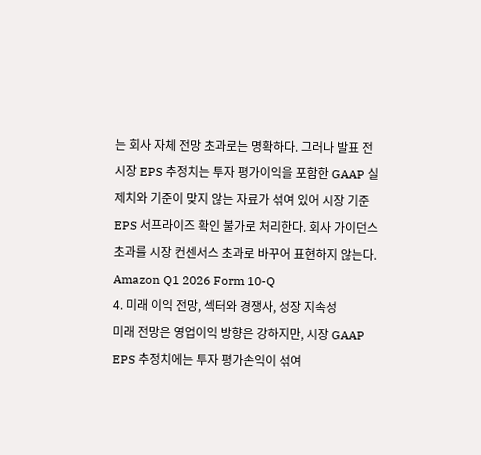는 회사 자체 전망 초과로는 명확하다. 그러나 발표 전 시장 EPS 추정치는 투자 평가이익을 포함한 GAAP 실제치와 기준이 맞지 않는 자료가 섞여 있어 시장 기준 EPS 서프라이즈 확인 불가로 처리한다. 회사 가이던스 초과를 시장 컨센서스 초과로 바꾸어 표현하지 않는다. Amazon Q1 2026 Form 10-Q
4. 미래 이익 전망, 섹터와 경쟁사, 성장 지속성
미래 전망은 영업이익 방향은 강하지만, 시장 GAAP EPS 추정치에는 투자 평가손익이 섞여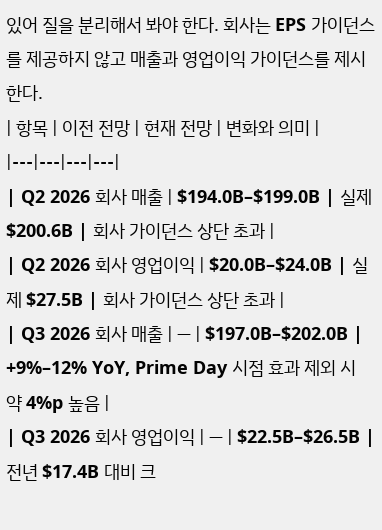있어 질을 분리해서 봐야 한다. 회사는 EPS 가이던스를 제공하지 않고 매출과 영업이익 가이던스를 제시한다.
| 항목 | 이전 전망 | 현재 전망 | 변화와 의미 |
|---|---|---|---|
| Q2 2026 회사 매출 | $194.0B–$199.0B | 실제 $200.6B | 회사 가이던스 상단 초과 |
| Q2 2026 회사 영업이익 | $20.0B–$24.0B | 실제 $27.5B | 회사 가이던스 상단 초과 |
| Q3 2026 회사 매출 | — | $197.0B–$202.0B | +9%–12% YoY, Prime Day 시점 효과 제외 시 약 4%p 높음 |
| Q3 2026 회사 영업이익 | — | $22.5B–$26.5B | 전년 $17.4B 대비 크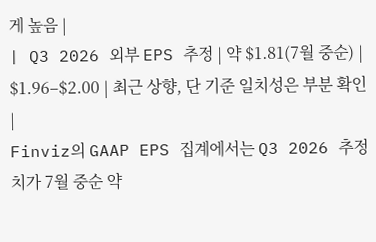게 높음 |
| Q3 2026 외부 EPS 추정 | 약 $1.81(7월 중순) | $1.96–$2.00 | 최근 상향, 단 기준 일치성은 부분 확인 |
Finviz의 GAAP EPS 집계에서는 Q3 2026 추정치가 7월 중순 약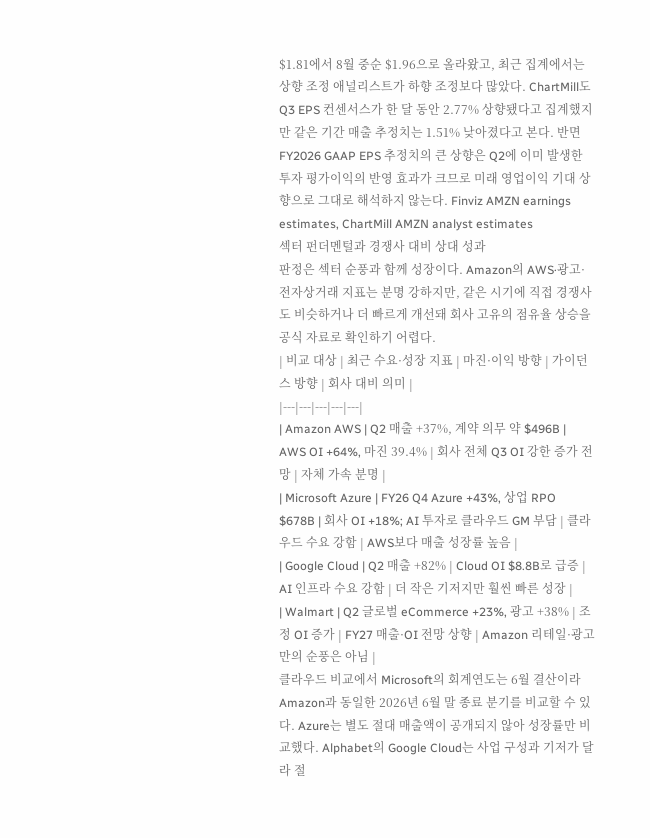$1.81에서 8월 중순 $1.96으로 올라왔고, 최근 집계에서는 상향 조정 애널리스트가 하향 조정보다 많았다. ChartMill도 Q3 EPS 컨센서스가 한 달 동안 2.77% 상향됐다고 집계했지만 같은 기간 매출 추정치는 1.51% 낮아졌다고 본다. 반면 FY2026 GAAP EPS 추정치의 큰 상향은 Q2에 이미 발생한 투자 평가이익의 반영 효과가 크므로 미래 영업이익 기대 상향으로 그대로 해석하지 않는다. Finviz AMZN earnings estimates, ChartMill AMZN analyst estimates
섹터 펀더멘털과 경쟁사 대비 상대 성과
판정은 섹터 순풍과 함께 성장이다. Amazon의 AWS·광고·전자상거래 지표는 분명 강하지만, 같은 시기에 직접 경쟁사도 비슷하거나 더 빠르게 개선돼 회사 고유의 점유율 상승을 공식 자료로 확인하기 어렵다.
| 비교 대상 | 최근 수요·성장 지표 | 마진·이익 방향 | 가이던스 방향 | 회사 대비 의미 |
|---|---|---|---|---|
| Amazon AWS | Q2 매출 +37%, 계약 의무 약 $496B | AWS OI +64%, 마진 39.4% | 회사 전체 Q3 OI 강한 증가 전망 | 자체 가속 분명 |
| Microsoft Azure | FY26 Q4 Azure +43%, 상업 RPO $678B | 회사 OI +18%; AI 투자로 클라우드 GM 부담 | 클라우드 수요 강함 | AWS보다 매출 성장률 높음 |
| Google Cloud | Q2 매출 +82% | Cloud OI $8.8B로 급증 | AI 인프라 수요 강함 | 더 작은 기저지만 훨씬 빠른 성장 |
| Walmart | Q2 글로벌 eCommerce +23%, 광고 +38% | 조정 OI 증가 | FY27 매출·OI 전망 상향 | Amazon 리테일·광고만의 순풍은 아님 |
클라우드 비교에서 Microsoft의 회계연도는 6월 결산이라 Amazon과 동일한 2026년 6월 말 종료 분기를 비교할 수 있다. Azure는 별도 절대 매출액이 공개되지 않아 성장률만 비교했다. Alphabet의 Google Cloud는 사업 구성과 기저가 달라 절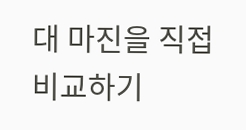대 마진을 직접 비교하기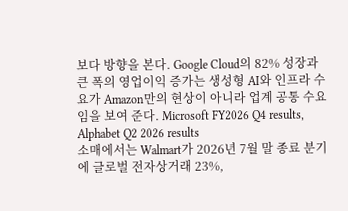보다 방향을 본다. Google Cloud의 82% 성장과 큰 폭의 영업이익 증가는 생성형 AI와 인프라 수요가 Amazon만의 현상이 아니라 업계 공통 수요임을 보여 준다. Microsoft FY2026 Q4 results, Alphabet Q2 2026 results
소매에서는 Walmart가 2026년 7월 말 종료 분기에 글로벌 전자상거래 23%,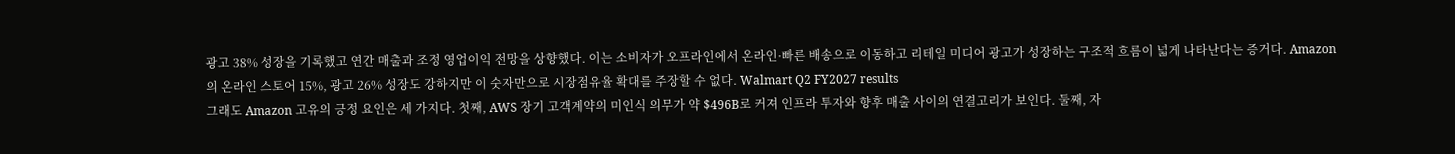광고 38% 성장을 기록했고 연간 매출과 조정 영업이익 전망을 상향했다. 이는 소비자가 오프라인에서 온라인·빠른 배송으로 이동하고 리테일 미디어 광고가 성장하는 구조적 흐름이 넓게 나타난다는 증거다. Amazon의 온라인 스토어 15%, 광고 26% 성장도 강하지만 이 숫자만으로 시장점유율 확대를 주장할 수 없다. Walmart Q2 FY2027 results
그래도 Amazon 고유의 긍정 요인은 세 가지다. 첫째, AWS 장기 고객계약의 미인식 의무가 약 $496B로 커져 인프라 투자와 향후 매출 사이의 연결고리가 보인다. 둘째, 자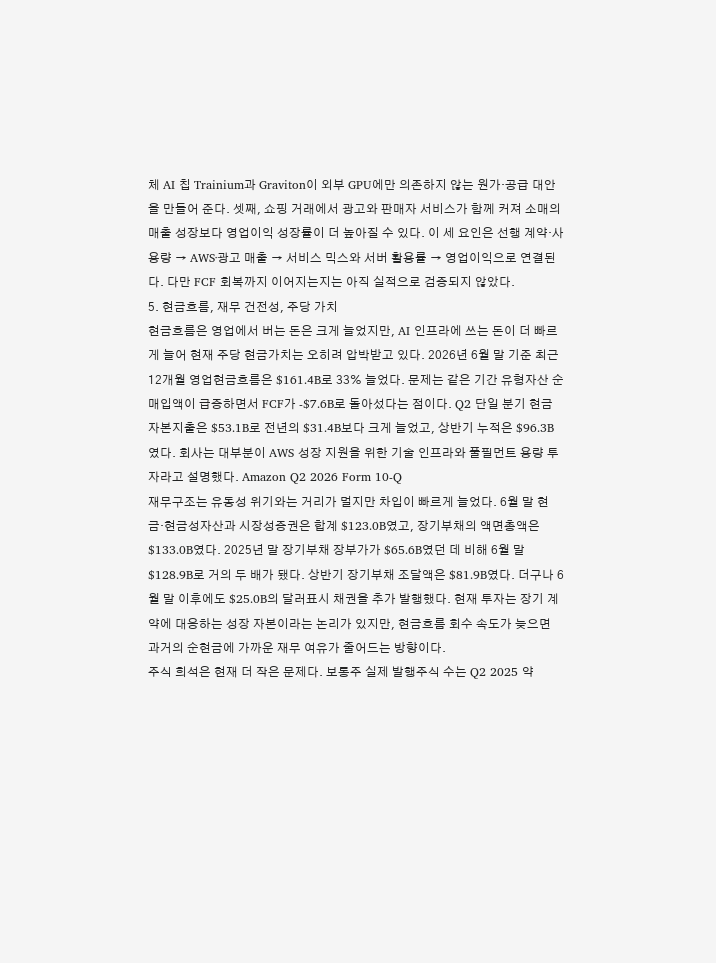체 AI 칩 Trainium과 Graviton이 외부 GPU에만 의존하지 않는 원가·공급 대안을 만들어 준다. 셋째, 쇼핑 거래에서 광고와 판매자 서비스가 함께 커져 소매의 매출 성장보다 영업이익 성장률이 더 높아질 수 있다. 이 세 요인은 선행 계약·사용량 → AWS·광고 매출 → 서비스 믹스와 서버 활용률 → 영업이익으로 연결된다. 다만 FCF 회복까지 이어지는지는 아직 실적으로 검증되지 않았다.
5. 현금흐름, 재무 건전성, 주당 가치
현금흐름은 영업에서 버는 돈은 크게 늘었지만, AI 인프라에 쓰는 돈이 더 빠르게 늘어 현재 주당 현금가치는 오히려 압박받고 있다. 2026년 6월 말 기준 최근 12개월 영업현금흐름은 $161.4B로 33% 늘었다. 문제는 같은 기간 유형자산 순매입액이 급증하면서 FCF가 -$7.6B로 돌아섰다는 점이다. Q2 단일 분기 현금 자본지출은 $53.1B로 전년의 $31.4B보다 크게 늘었고, 상반기 누적은 $96.3B였다. 회사는 대부분이 AWS 성장 지원을 위한 기술 인프라와 풀필먼트 용량 투자라고 설명했다. Amazon Q2 2026 Form 10-Q
재무구조는 유동성 위기와는 거리가 멀지만 차입이 빠르게 늘었다. 6월 말 현금·현금성자산과 시장성증권은 합계 $123.0B였고, 장기부채의 액면총액은 $133.0B였다. 2025년 말 장기부채 장부가가 $65.6B였던 데 비해 6월 말 $128.9B로 거의 두 배가 됐다. 상반기 장기부채 조달액은 $81.9B였다. 더구나 6월 말 이후에도 $25.0B의 달러표시 채권을 추가 발행했다. 현재 투자는 장기 계약에 대응하는 성장 자본이라는 논리가 있지만, 현금흐름 회수 속도가 늦으면 과거의 순현금에 가까운 재무 여유가 줄어드는 방향이다.
주식 희석은 현재 더 작은 문제다. 보통주 실제 발행주식 수는 Q2 2025 약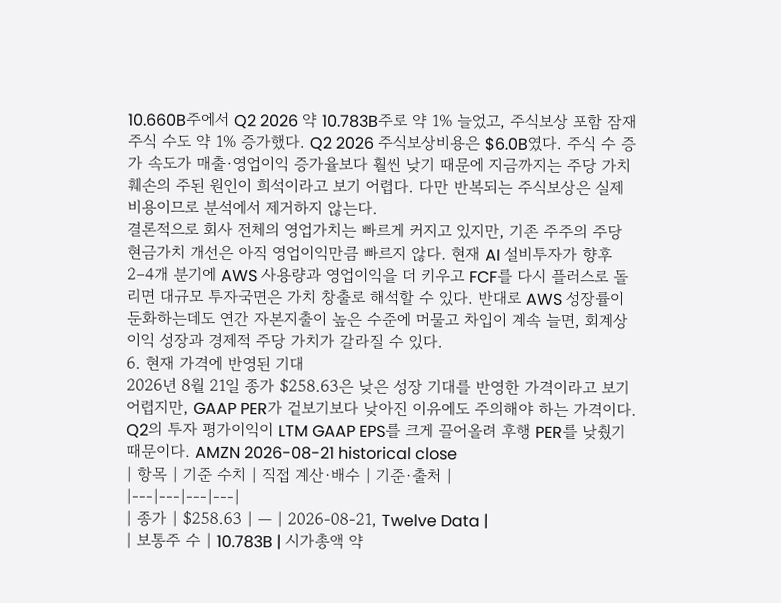10.660B주에서 Q2 2026 약 10.783B주로 약 1% 늘었고, 주식보상 포함 잠재 주식 수도 약 1% 증가했다. Q2 2026 주식보상비용은 $6.0B였다. 주식 수 증가 속도가 매출·영업이익 증가율보다 훨씬 낮기 때문에 지금까지는 주당 가치 훼손의 주된 원인이 희석이라고 보기 어렵다. 다만 반복되는 주식보상은 실제 비용이므로 분석에서 제거하지 않는다.
결론적으로 회사 전체의 영업가치는 빠르게 커지고 있지만, 기존 주주의 주당 현금가치 개선은 아직 영업이익만큼 빠르지 않다. 현재 AI 설비투자가 향후 2–4개 분기에 AWS 사용량과 영업이익을 더 키우고 FCF를 다시 플러스로 돌리면 대규모 투자국면은 가치 창출로 해석할 수 있다. 반대로 AWS 성장률이 둔화하는데도 연간 자본지출이 높은 수준에 머물고 차입이 계속 늘면, 회계상 이익 성장과 경제적 주당 가치가 갈라질 수 있다.
6. 현재 가격에 반영된 기대
2026년 8월 21일 종가 $258.63은 낮은 성장 기대를 반영한 가격이라고 보기 어렵지만, GAAP PER가 겉보기보다 낮아진 이유에도 주의해야 하는 가격이다. Q2의 투자 평가이익이 LTM GAAP EPS를 크게 끌어올려 후행 PER를 낮췄기 때문이다. AMZN 2026-08-21 historical close
| 항목 | 기준 수치 | 직접 계산·배수 | 기준·출처 |
|---|---|---|---|
| 종가 | $258.63 | — | 2026-08-21, Twelve Data |
| 보통주 수 | 10.783B | 시가총액 약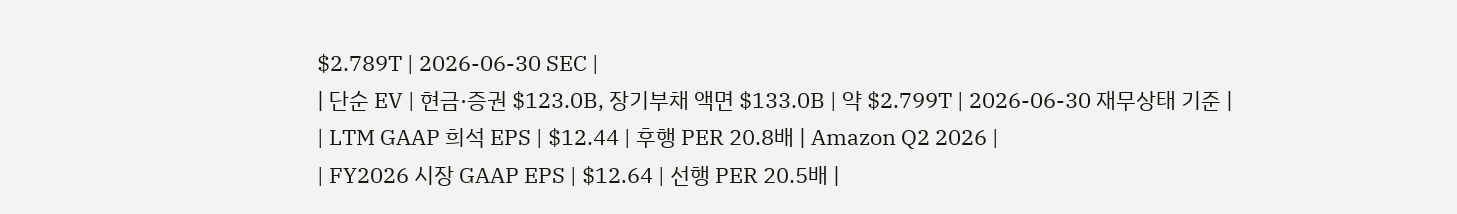$2.789T | 2026-06-30 SEC |
| 단순 EV | 현금·증권 $123.0B, 장기부채 액면 $133.0B | 약 $2.799T | 2026-06-30 재무상태 기준 |
| LTM GAAP 희석 EPS | $12.44 | 후행 PER 20.8배 | Amazon Q2 2026 |
| FY2026 시장 GAAP EPS | $12.64 | 선행 PER 20.5배 |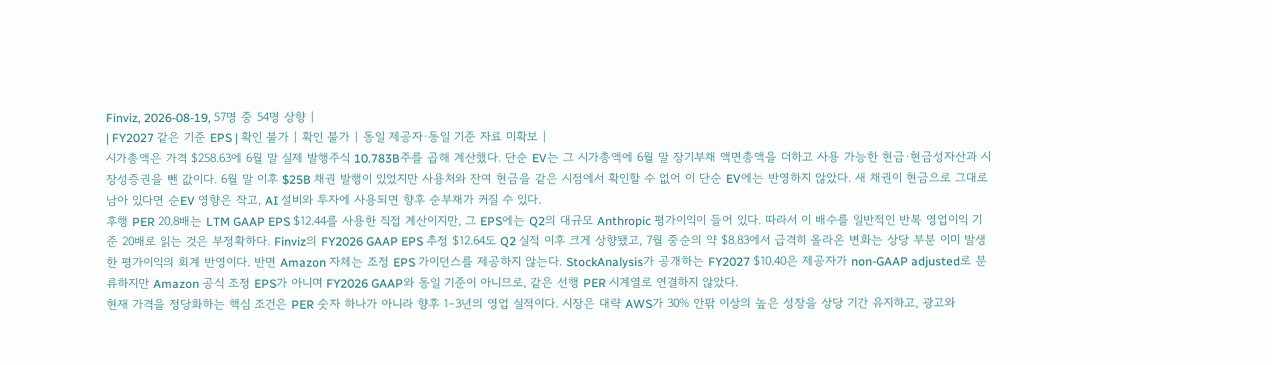Finviz, 2026-08-19, 57명 중 54명 상향 |
| FY2027 같은 기준 EPS | 확인 불가 | 확인 불가 | 동일 제공자·동일 기준 자료 미확보 |
시가총액은 가격 $258.63에 6월 말 실제 발행주식 10.783B주를 곱해 계산했다. 단순 EV는 그 시가총액에 6월 말 장기부채 액면총액을 더하고 사용 가능한 현금·현금성자산과 시장성증권을 뺀 값이다. 6월 말 이후 $25B 채권 발행이 있었지만 사용처와 잔여 현금을 같은 시점에서 확인할 수 없어 이 단순 EV에는 반영하지 않았다. 새 채권이 현금으로 그대로 남아 있다면 순EV 영향은 작고, AI 설비와 투자에 사용되면 향후 순부채가 커질 수 있다.
후행 PER 20.8배는 LTM GAAP EPS $12.44를 사용한 직접 계산이지만, 그 EPS에는 Q2의 대규모 Anthropic 평가이익이 들어 있다. 따라서 이 배수를 일반적인 반복 영업이익 기준 20배로 읽는 것은 부정확하다. Finviz의 FY2026 GAAP EPS 추정 $12.64도 Q2 실적 이후 크게 상향됐고, 7월 중순의 약 $8.83에서 급격히 올라온 변화는 상당 부분 이미 발생한 평가이익의 회계 반영이다. 반면 Amazon 자체는 조정 EPS 가이던스를 제공하지 않는다. StockAnalysis가 공개하는 FY2027 $10.40은 제공자가 non-GAAP adjusted로 분류하지만 Amazon 공식 조정 EPS가 아니며 FY2026 GAAP와 동일 기준이 아니므로, 같은 선행 PER 시계열로 연결하지 않았다.
현재 가격을 정당화하는 핵심 조건은 PER 숫자 하나가 아니라 향후 1–3년의 영업 실적이다. 시장은 대략 AWS가 30% 안팎 이상의 높은 성장을 상당 기간 유지하고, 광고와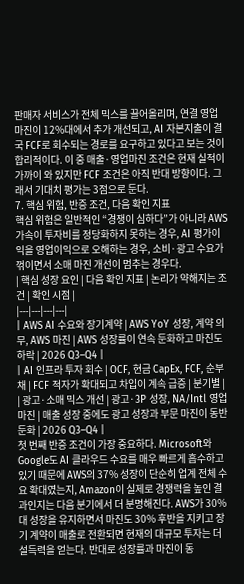판매자 서비스가 전체 믹스를 끌어올리며, 연결 영업마진이 12%대에서 추가 개선되고, AI 자본지출이 결국 FCF로 회수되는 경로를 요구하고 있다고 보는 것이 합리적이다. 이 중 매출·영업마진 조건은 현재 실적이 가까이 와 있지만 FCF 조건은 아직 반대 방향이다. 그래서 기대치 평가는 3점으로 둔다.
7. 핵심 위험, 반증 조건, 다음 확인 지표
핵심 위험은 일반적인 “경쟁이 심하다”가 아니라 AWS 가속이 투자비를 정당화하지 못하는 경우, AI 평가이익을 영업이익으로 오해하는 경우, 소비·광고 수요가 꺾이면서 소매 마진 개선이 멈추는 경우다.
| 핵심 성장 요인 | 다음 확인 지표 | 논리가 약해지는 조건 | 확인 시점 |
|---|---|---|---|
| AWS AI 수요와 장기계약 | AWS YoY 성장, 계약 의무, AWS 마진 | AWS 성장률이 연속 둔화하고 마진도 하락 | 2026 Q3–Q4 |
| AI 인프라 투자 회수 | OCF, 현금 CapEx, FCF, 순부채 | FCF 적자가 확대되고 차입이 계속 급증 | 분기별 |
| 광고·소매 믹스 개선 | 광고·3P 성장, NA/Intl 영업마진 | 매출 성장 중에도 광고 성장과 부문 마진이 동반 둔화 | 2026 Q3–Q4 |
첫 번째 반증 조건이 가장 중요하다. Microsoft와 Google도 AI 클라우드 수요를 매우 빠르게 흡수하고 있기 때문에 AWS의 37% 성장이 단순히 업계 전체 수요 확대였는지, Amazon이 실제로 경쟁력을 높인 결과인지는 다음 분기에서 더 분명해진다. AWS가 30%대 성장을 유지하면서 마진도 30% 후반을 지키고 장기 계약이 매출로 전환되면 현재의 대규모 투자는 더 설득력을 얻는다. 반대로 성장률과 마진이 동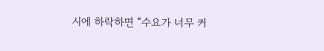시에 하락하면 “수요가 너무 커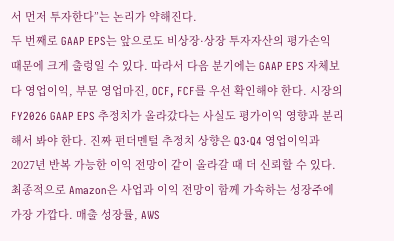서 먼저 투자한다”는 논리가 약해진다.
두 번째로 GAAP EPS는 앞으로도 비상장·상장 투자자산의 평가손익 때문에 크게 출렁일 수 있다. 따라서 다음 분기에는 GAAP EPS 자체보다 영업이익, 부문 영업마진, OCF, FCF를 우선 확인해야 한다. 시장의 FY2026 GAAP EPS 추정치가 올라갔다는 사실도 평가이익 영향과 분리해서 봐야 한다. 진짜 펀더멘털 추정치 상향은 Q3·Q4 영업이익과 2027년 반복 가능한 이익 전망이 같이 올라갈 때 더 신뢰할 수 있다.
최종적으로 Amazon은 사업과 이익 전망이 함께 가속하는 성장주에 가장 가깝다. 매출 성장률, AWS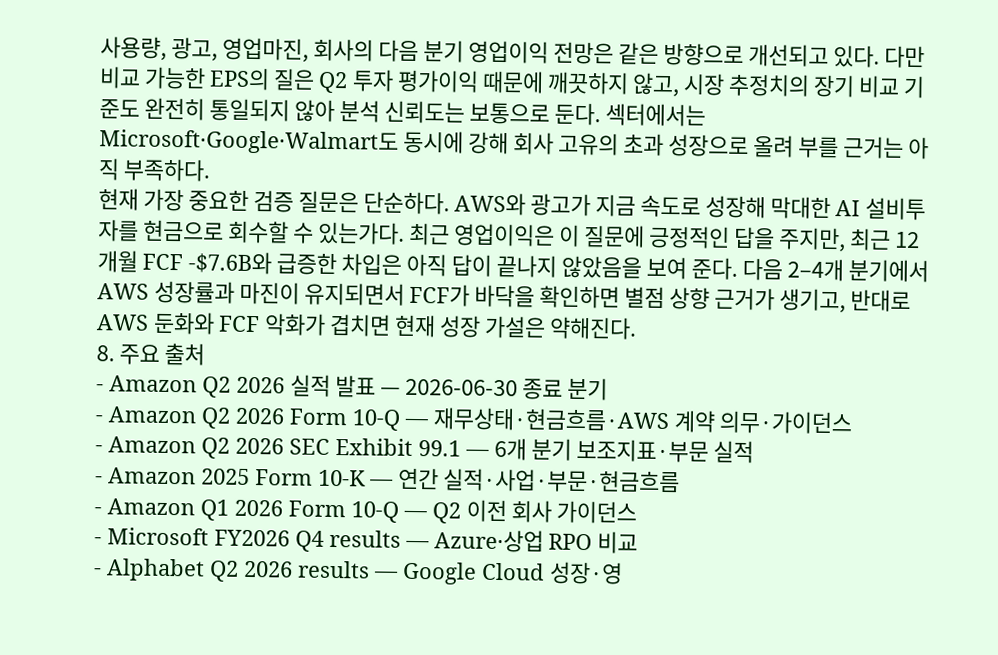사용량, 광고, 영업마진, 회사의 다음 분기 영업이익 전망은 같은 방향으로 개선되고 있다. 다만 비교 가능한 EPS의 질은 Q2 투자 평가이익 때문에 깨끗하지 않고, 시장 추정치의 장기 비교 기준도 완전히 통일되지 않아 분석 신뢰도는 보통으로 둔다. 섹터에서는 Microsoft·Google·Walmart도 동시에 강해 회사 고유의 초과 성장으로 올려 부를 근거는 아직 부족하다.
현재 가장 중요한 검증 질문은 단순하다. AWS와 광고가 지금 속도로 성장해 막대한 AI 설비투자를 현금으로 회수할 수 있는가다. 최근 영업이익은 이 질문에 긍정적인 답을 주지만, 최근 12개월 FCF -$7.6B와 급증한 차입은 아직 답이 끝나지 않았음을 보여 준다. 다음 2–4개 분기에서 AWS 성장률과 마진이 유지되면서 FCF가 바닥을 확인하면 별점 상향 근거가 생기고, 반대로 AWS 둔화와 FCF 악화가 겹치면 현재 성장 가설은 약해진다.
8. 주요 출처
- Amazon Q2 2026 실적 발표 — 2026-06-30 종료 분기
- Amazon Q2 2026 Form 10-Q — 재무상태·현금흐름·AWS 계약 의무·가이던스
- Amazon Q2 2026 SEC Exhibit 99.1 — 6개 분기 보조지표·부문 실적
- Amazon 2025 Form 10-K — 연간 실적·사업·부문·현금흐름
- Amazon Q1 2026 Form 10-Q — Q2 이전 회사 가이던스
- Microsoft FY2026 Q4 results — Azure·상업 RPO 비교
- Alphabet Q2 2026 results — Google Cloud 성장·영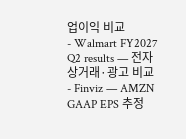업이익 비교
- Walmart FY2027 Q2 results — 전자상거래·광고 비교
- Finviz — AMZN GAAP EPS 추정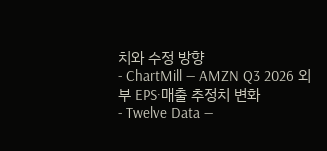치와 수정 방향
- ChartMill — AMZN Q3 2026 외부 EPS·매출 추정치 변화
- Twelve Data —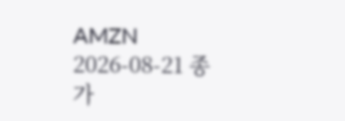AMZN 2026-08-21 종가